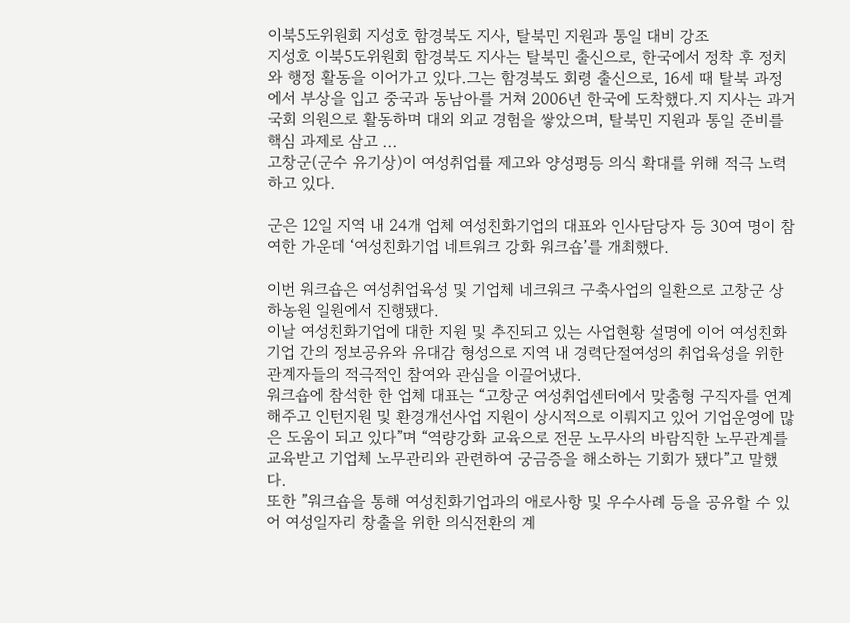이북5도위원회 지성호 함경북도 지사, 탈북민 지원과 통일 대비 강조
지성호 이북5도위원회 함경북도 지사는 탈북민 출신으로, 한국에서 정착 후 정치와 행정 활동을 이어가고 있다.그는 함경북도 회령 출신으로, 16세 때 탈북 과정에서 부상을 입고 중국과 동남아를 거쳐 2006년 한국에 도착했다.지 지사는 과거 국회 의원으로 활동하며 대외 외교 경험을 쌓았으며, 탈북민 지원과 통일 준비를 핵심 과제로 삼고 ...
고창군(군수 유기상)이 여성취업률 제고와 양성평등 의식 확대를 위해 적극 노력하고 있다.

군은 12일 지역 내 24개 업체 여성친화기업의 대표와 인사담당자 등 30여 명이 참여한 가운데 ‘여성친화기업 네트워크 강화 워크숍’를 개최했다.

이번 워크숍은 여성취업육성 및 기업체 네크워크 구축사업의 일환으로 고창군 상하농원 일원에서 진행됐다.
이날 여성친화기업에 대한 지원 및 추진되고 있는 사업현황 설명에 이어 여성친화기업 간의 정보공유와 유대감 형성으로 지역 내 경력단절여성의 취업육성을 위한 관계자들의 적극적인 참여와 관심을 이끌어냈다.
워크숍에 참석한 한 업체 대표는 “고창군 여성취업센터에서 맞춤형 구직자를 연계해주고 인턴지원 및 환경개선사업 지원이 상시적으로 이뤄지고 있어 기업운영에 많은 도움이 되고 있다”며 “역량강화 교육으로 전문 노무사의 바람직한 노무관계를 교육받고 기업체 노무관리와 관련하여 궁금증을 해소하는 기회가 됐다”고 말했다.
또한 ”워크숍을 통해 여성친화기업과의 애로사항 및 우수사례 등을 공유할 수 있어 여성일자리 창출을 위한 의식전환의 계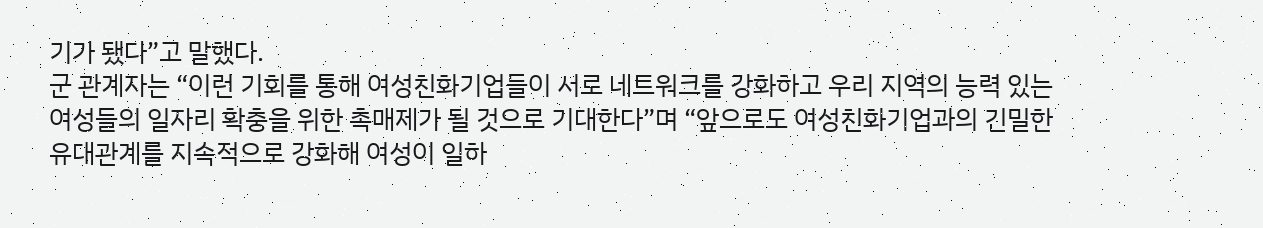기가 됐다”고 말했다.
군 관계자는 “이런 기회를 통해 여성친화기업들이 서로 네트워크를 강화하고 우리 지역의 능력 있는 여성들의 일자리 확충을 위한 촉매제가 될 것으로 기대한다”며 “앞으로도 여성친화기업과의 긴밀한 유대관계를 지속적으로 강화해 여성이 일하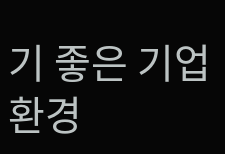기 좋은 기업환경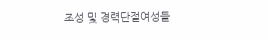조성 및 경력단절여성들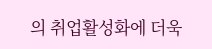의 취업활성화에 더욱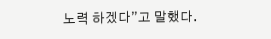노력 하겠다”고 말했다.